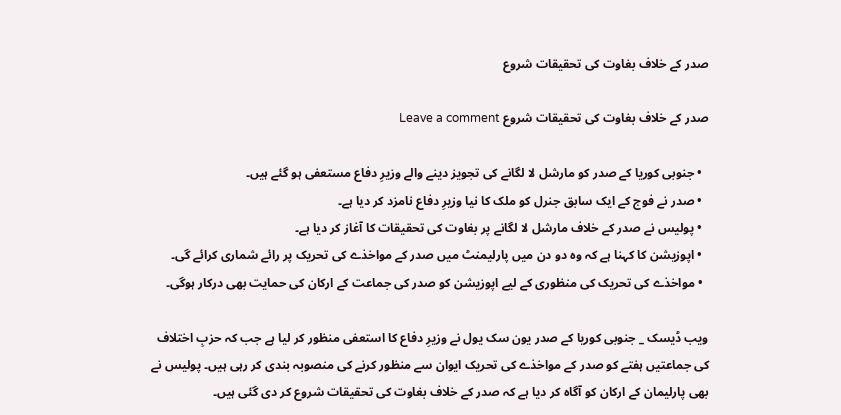صدر کے خلاف بغاوت کی تحقیقات شروع

صدر کے خلاف بغاوت کی تحقیقات شروع Leave a comment

  • جنوبی کوریا کے صدر کو مارشل لا لگانے کی تجویز دینے والے وزیرِ دفاع مستعفی ہو گئے ہیں۔
  • صدر نے فوج کے ایک سابق جنرل کو ملک کا نیا وزیرِ دفاع نامزد کر دیا ہے۔
  • پولیس نے صدر کے خلاف مارشل لا لگانے پر بغاوت کی تحقیقات کا آغاز کر دیا ہے۔
  • اپوزیشن کا کہنا ہے کہ وہ دو دن میں پارلیمنٹ میں صدر کے مواخذے کی تحریک پر رائے شماری کرائے گی۔
  • مواخذے کی تحریک کی منظوری کے لیے اپوزیشن کو صدر کی جماعت کے ارکان کی حمایت بھی درکار ہوگی۔

ویب ڈیسک _ جنوبی کوریا کے صدر یون سک یول نے وزیرِ دفاع کا استعفی منظور کر لیا ہے جب کہ حزبِ اختلاف کی جماعتیں ہفتے کو صدر کے مواخذے کی تحریک ایوان سے منظور کرنے کی منصوبہ بندی کر رہی ہیں۔ پولیس نے بھی پارلیمان کے ارکان کو آگاہ کر دیا ہے کہ صدر کے خلاف بغاوت کی تحقیقات شروع کر دی گئی ہیں۔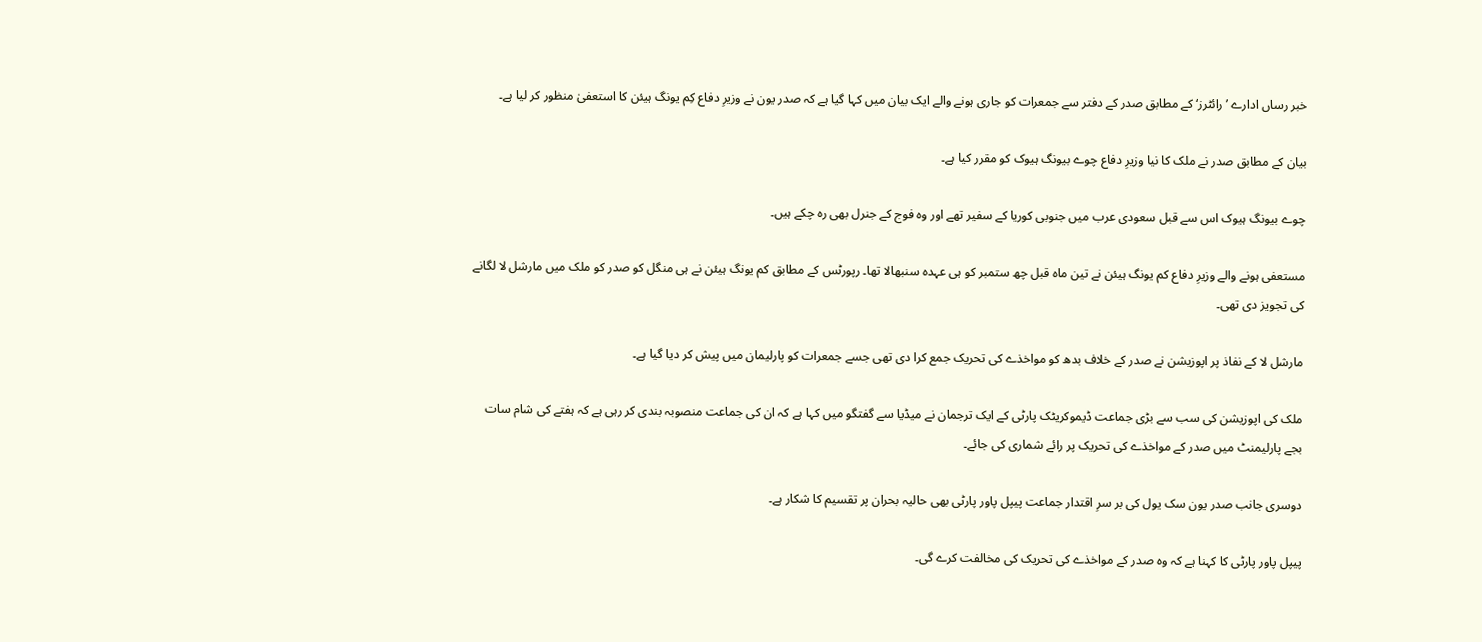خبر رساں ادارے ’رائٹرز‘ کے مطابق صدر کے دفتر سے جمعرات کو جاری ہونے والے ایک بیان میں کہا گیا ہے کہ صدر یون نے وزیرِ دفاع کِم یونگ ہیئن کا استعفیٰ منظور کر لیا ہے۔

بیان کے مطابق صدر نے ملک کا نیا وزیرِ دفاع چوے بیونگ ہیوک کو مقرر کیا ہے۔

چوے بیونگ ہیوک اس سے قبل سعودی عرب میں جنوبی کوریا کے سفیر تھے اور وہ فوج کے جنرل بھی رہ چکے ہیں۔

مستعفی ہونے والے وزیرِ دفاع کم یونگ ہیئن نے تین ماہ قبل چھ ستمبر کو ہی عہدہ سنبھالا تھا۔ رپورٹس کے مطابق کم یونگ ہیئن نے ہی منگل کو صدر کو ملک میں مارشل لا لگانے کی تجویز دی تھی۔

مارشل لا کے نفاذ پر اپوزیشن نے صدر کے خلاف بدھ کو مواخذے کی تحریک جمع کرا دی تھی جسے جمعرات کو پارلیمان میں پیش کر دیا گیا ہے۔

ملک کی اپوزیشن کی سب سے بڑی جماعت ڈیموکریٹک پارٹی کے ایک ترجمان نے میڈیا سے گفتگو میں کہا ہے کہ ان کی جماعت منصوبہ بندی کر رہی ہے کہ ہفتے کی شام سات بجے پارلیمنٹ میں صدر کے مواخذے کی تحریک پر رائے شماری کی جائے۔

دوسری جانب صدر یون سک یول کی بر سرِ اقتدار جماعت پیپل پاور پارٹی بھی حالیہ بحران پر تقسیم کا شکار ہے۔

پیپل پاور پارٹی کا کہنا ہے کہ وہ صدر کے مواخذے کی تحریک کی مخالفت کرے گی۔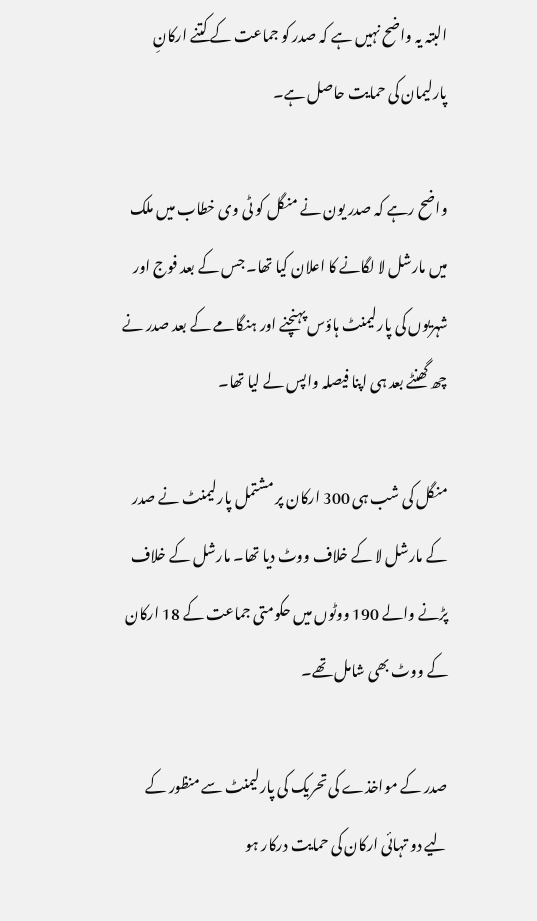البتہ یہ واضح نہیں ہے کہ صدر کو جماعت کے کتنے ارکانِ پارلیمان کی حمایت حاصل ہے۔

واضح رہے کہ صدر یون نے منگل کو ٹی وی خطاب میں ملک میں مارشل لا لگانے کا اعلان کیا تھا۔ جس کے بعد فوج اور شہریوں کی پارلیمنٹ ہاؤس پہنچنے اور ہنگامے کے بعد صدر نے چھ گھنٹے بعد ہی اپنا فیصلہ واپس لے لیا تھا۔

منگل کی شب ہی 300 ارکان پر مشتمل پارلیمنٹ نے صدر کے مارشل لا کے خلاف ووٹ دیا تھا۔ مارشل کے خلاف پڑنے والے 190 ووٹوں میں حکومتی جماعت کے 18 ارکان کے ووٹ بھی شامل تھے۔

صدر کے مواخذے کی تحریک کی پارلیمنٹ سے منظور کے لیے دو تہائی ارکان کی حمایت درکار ہو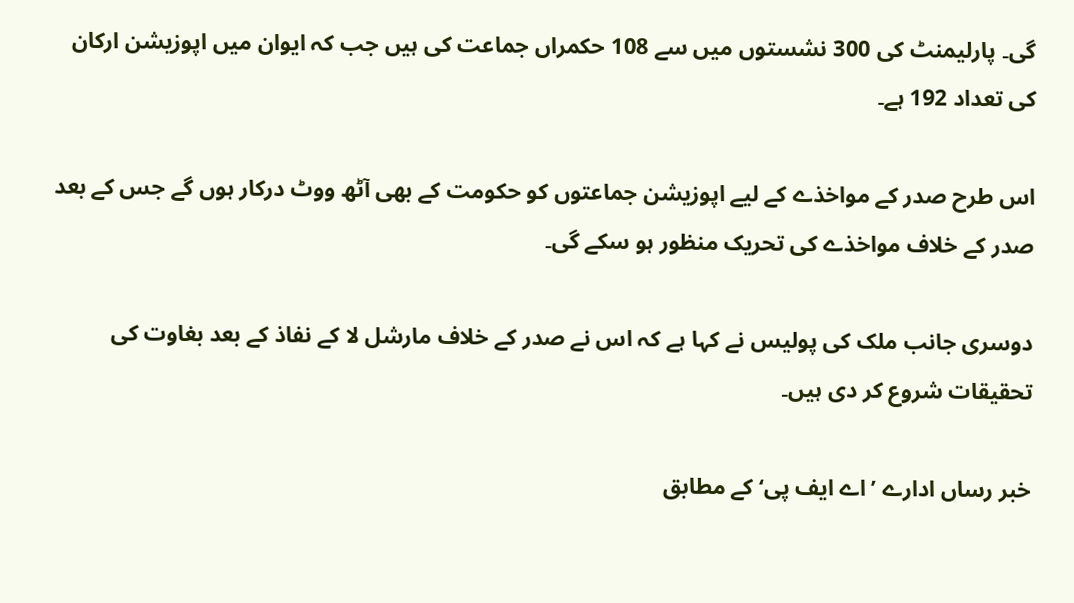گی۔ پارلیمنٹ کی 300 نشستوں میں سے 108 حکمراں جماعت کی ہیں جب کہ ایوان میں اپوزیشن ارکان کی تعداد 192 ہے۔

اس طرح صدر کے مواخذے کے لیے اپوزیشن جماعتوں کو حکومت کے بھی آٹھ ووٹ درکار ہوں گے جس کے بعد صدر کے خلاف مواخذے کی تحریک منظور ہو سکے گی۔

دوسری جانب ملک کی پولیس نے کہا ہے کہ اس نے صدر کے خلاف مارشل لا کے نفاذ کے بعد بغاوت کی تحقیقات شروع کر دی ہیں۔

خبر رساں ادارے ’اے ایف پی‘ کے مطابق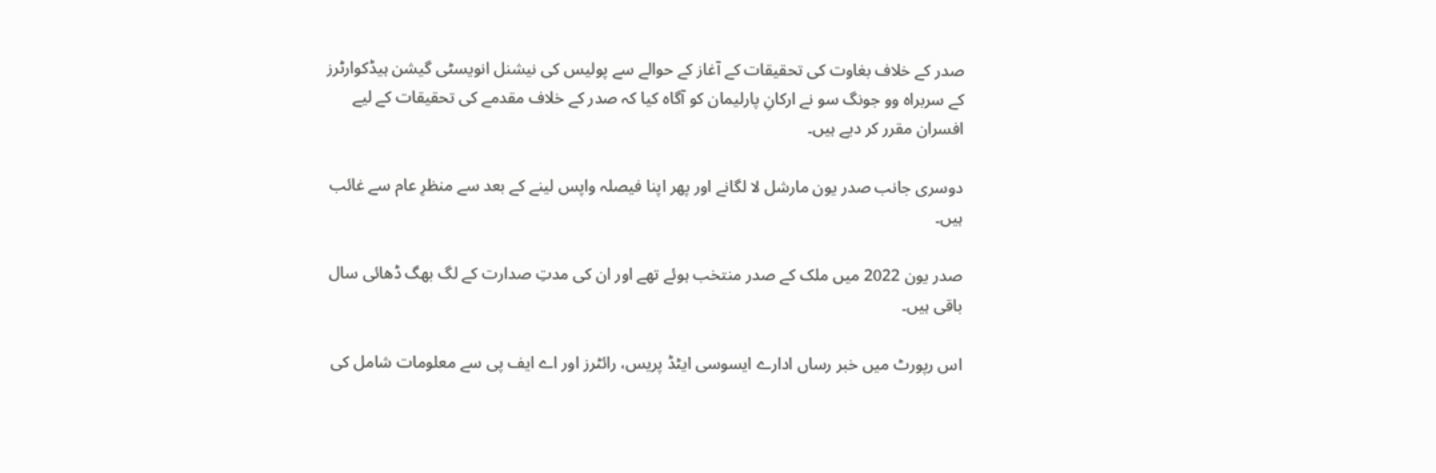صدر کے خلاف بغاوت کی تحقیقات کے آغاز کے حوالے سے پولیس کی نیشنل انویسٹی گیشن ہیڈکوارٹرز کے سربراہ وو جونگ سو نے ارکانِ پارلیمان کو آگاہ کیا کہ صدر کے خلاف مقدمے کی تحقیقات کے لیے افسران مقرر کر دیے ہیں۔

دوسری جانب صدر یون مارشل لا لگانے اور پھر اپنا فیصلہ واپس لینے کے بعد سے منظرِ عام سے غائب ہیں۔

صدر یون 2022 میں ملک کے صدر منتخب ہوئے تھے اور ان کی مدتِ صدارت کے لگ بھگ ڈھائی سال باقی ہیں۔

اس رپورٹ میں خبر رساں ادارے ایسوسی ایٹڈ پریس، رائٹرز اور اے ایف پی سے معلومات شامل کی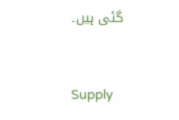گئی ہیں۔



Supply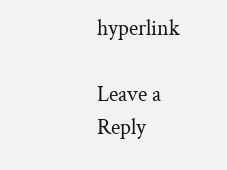hyperlink

Leave a Reply